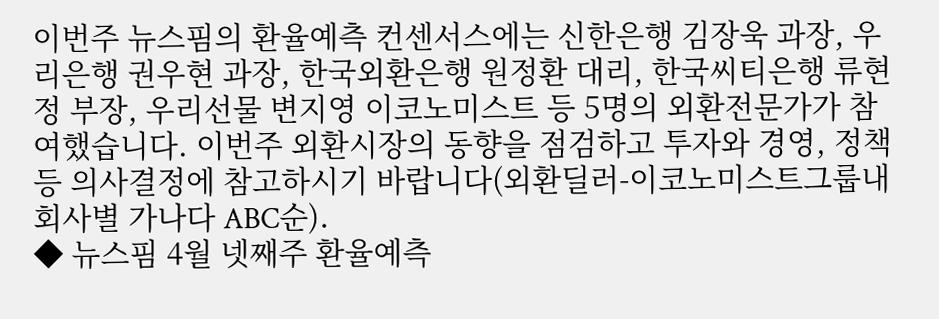이번주 뉴스핌의 환율예측 컨센서스에는 신한은행 김장욱 과장, 우리은행 권우현 과장, 한국외환은행 원정환 대리, 한국씨티은행 류현정 부장, 우리선물 변지영 이코노미스트 등 5명의 외환전문가가 참여했습니다. 이번주 외환시장의 동향을 점검하고 투자와 경영, 정책 등 의사결정에 참고하시기 바랍니다(외환딜러-이코노미스트그룹내 회사별 가나다 ABC순).
◆ 뉴스핌 4월 넷째주 환율예측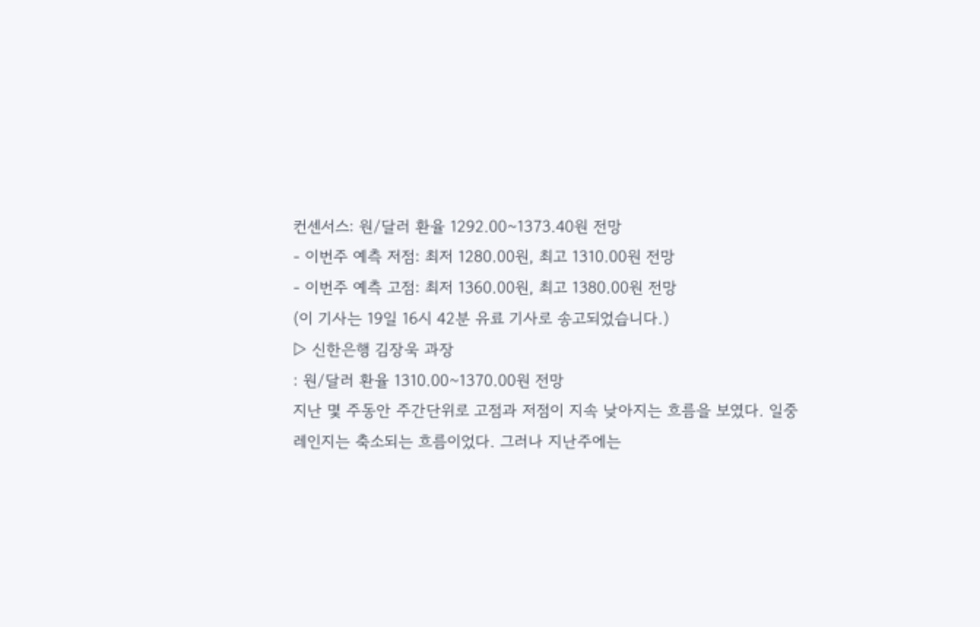컨센서스: 원/달러 환율 1292.00~1373.40원 전망
- 이번주 예측 저점: 최저 1280.00원, 최고 1310.00원 전망
- 이번주 예측 고점: 최저 1360.00원, 최고 1380.00원 전망
(이 기사는 19일 16시 42분 유료 기사로 송고되었습니다.)
▷ 신한은행 김장욱 과장
: 원/달러 환율 1310.00~1370.00원 전망
지난 몇 주동안 주간단위로 고점과 저점이 지속 낮아지는 흐름을 보였다. 일중 레인지는 축소되는 흐름이었다. 그러나 지난주에는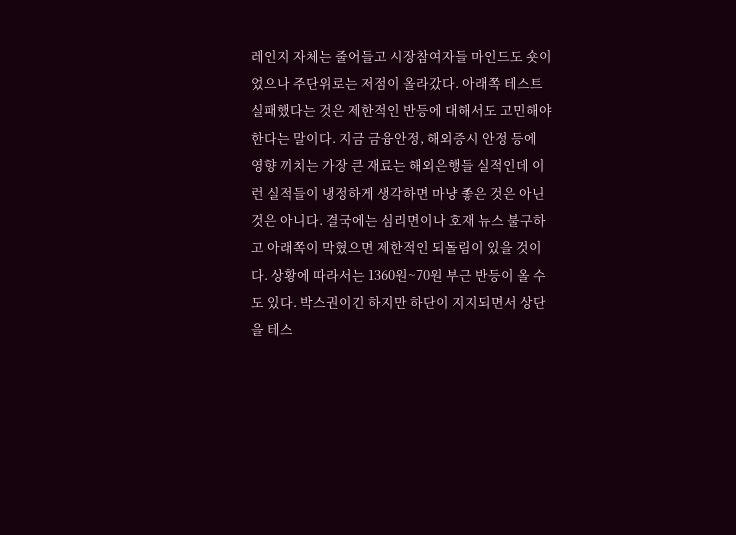레인지 자체는 줄어들고 시장참여자들 마인드도 숏이었으나 주단위로는 저점이 올라갔다. 아래쪽 테스트 실패했다는 것은 제한적인 반등에 대해서도 고민해야 한다는 말이다. 지금 금융안정, 해외증시 안정 등에 영향 끼치는 가장 큰 재료는 해외은행들 실적인데 이런 실적들이 냉정하게 생각하면 마냥 좋은 것은 아닌 것은 아니다. 결국에는 심리면이나 호재 뉴스 불구하고 아래쪽이 막혔으면 제한적인 되돌림이 있을 것이다. 상황에 따라서는 1360원~70원 부근 반등이 올 수도 있다. 박스권이긴 하지만 하단이 지지되면서 상단을 테스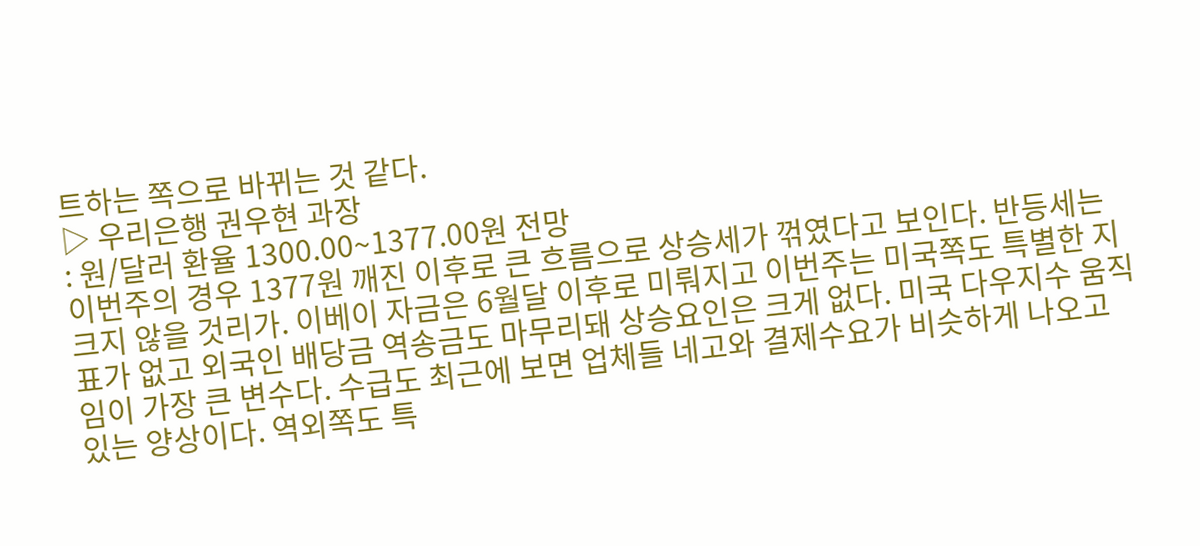트하는 쪽으로 바뀌는 것 같다.
▷ 우리은행 권우현 과장
: 원/달러 환율 1300.00~1377.00원 전망
이번주의 경우 1377원 깨진 이후로 큰 흐름으로 상승세가 꺾였다고 보인다. 반등세는 크지 않을 것리가. 이베이 자금은 6월달 이후로 미뤄지고 이번주는 미국쪽도 특별한 지표가 없고 외국인 배당금 역송금도 마무리돼 상승요인은 크게 없다. 미국 다우지수 움직임이 가장 큰 변수다. 수급도 최근에 보면 업체들 네고와 결제수요가 비슷하게 나오고 있는 양상이다. 역외쪽도 특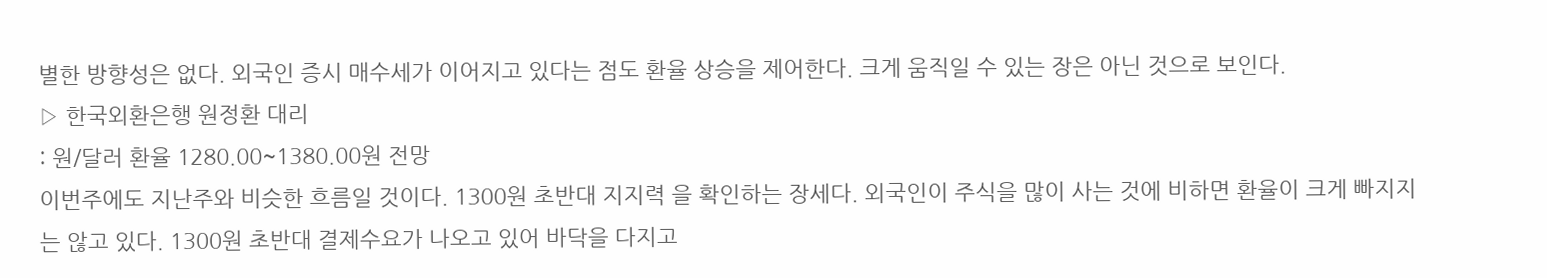별한 방향성은 없다. 외국인 증시 매수세가 이어지고 있다는 점도 환율 상승을 제어한다. 크게 움직일 수 있는 장은 아닌 것으로 보인다.
▷ 한국외환은행 원정환 대리
: 원/달러 환율 1280.00~1380.00원 전망
이번주에도 지난주와 비슷한 흐름일 것이다. 1300원 초반대 지지력 을 확인하는 장세다. 외국인이 주식을 많이 사는 것에 비하면 환율이 크게 빠지지는 않고 있다. 1300원 초반대 결제수요가 나오고 있어 바닥을 다지고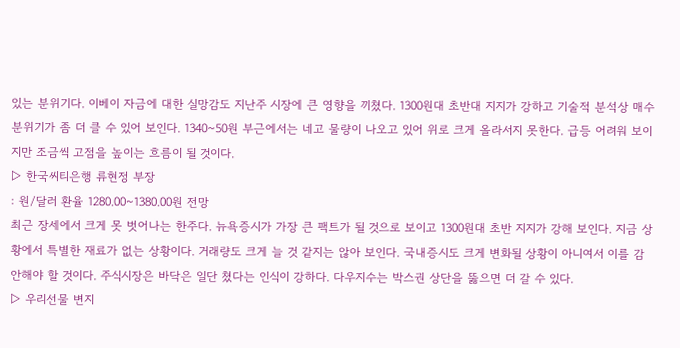있는 분위기다. 이베이 자금에 대한 실망감도 지난주 시장에 큰 영향을 끼쳤다. 1300원대 초반대 지지가 강하고 기술적 분석상 매수 분위기가 좀 더 클 수 있어 보인다. 1340~50원 부근에서는 네고 물량이 나오고 있어 위로 크게 올라서지 못한다. 급등 어려워 보이지만 조금씩 고점을 높이는 흐름이 될 것이다.
▷ 한국씨티은행 류현정 부장
: 원/달러 환율 1280.00~1380.00원 전망
최근 장세에서 크게 못 벗어나는 한주다. 뉴욕증시가 가장 큰 팩트가 될 것으로 보이고 1300원대 초반 지지가 강해 보인다. 지금 상황에서 특별한 재료가 없는 상황이다. 거래량도 크게 늘 것 같지는 않아 보인다. 국내증시도 크게 변화될 상황이 아니여서 이를 감안해야 할 것이다. 주식시장은 바닥은 일단 쳤다는 인식이 강하다. 다우지수는 박스권 상단을 뚫으면 더 갈 수 있다.
▷ 우리선물 변지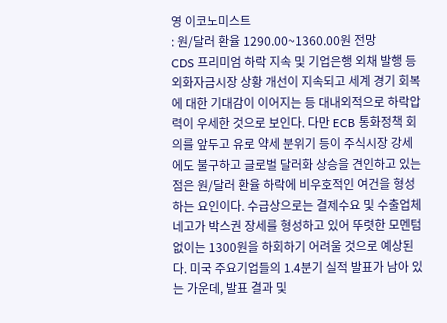영 이코노미스트
: 원/달러 환율 1290.00~1360.00원 전망
CDS 프리미엄 하락 지속 및 기업은행 외채 발행 등 외화자금시장 상황 개선이 지속되고 세계 경기 회복에 대한 기대감이 이어지는 등 대내외적으로 하락압력이 우세한 것으로 보인다. 다만 ECB 통화정책 회의를 앞두고 유로 약세 분위기 등이 주식시장 강세에도 불구하고 글로벌 달러화 상승을 견인하고 있는 점은 원/달러 환율 하락에 비우호적인 여건을 형성하는 요인이다. 수급상으로는 결제수요 및 수출업체 네고가 박스권 장세를 형성하고 있어 뚜렷한 모멘텀 없이는 1300원을 하회하기 어려울 것으로 예상된다. 미국 주요기업들의 1.4분기 실적 발표가 남아 있는 가운데, 발표 결과 및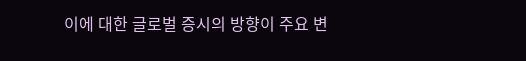이에 대한 글로벌 증시의 방향이 주요 변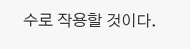수로 작용할 것이다.